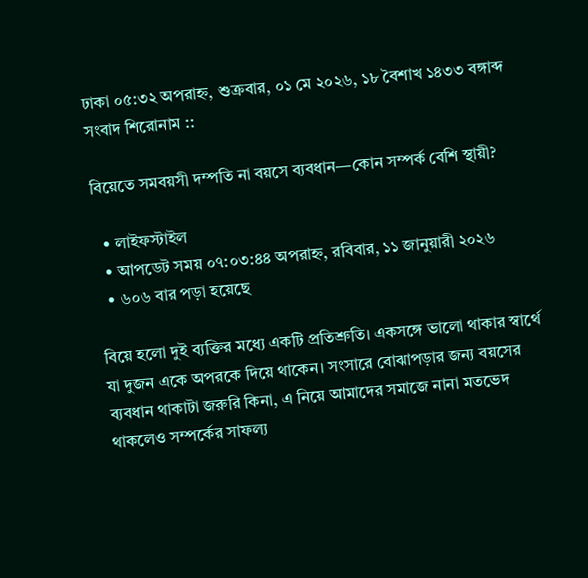ঢাকা ০৫:৩২ অপরাহ্ন, শুক্রবার, ০১ মে ২০২৬, ১৮ বৈশাখ ১৪৩৩ বঙ্গাব্দ
সংবাদ শিরোনাম ::

বিয়েতে সমবয়সী দম্পতি না বয়সে ব্যবধান—কোন সম্পর্ক বেশি স্থায়ী?

  • লাইফস্টাইল
  • আপডেট সময় ০৭:০৩:৪৪ অপরাহ্ন, রবিবার, ১১ জানুয়ারী ২০২৬
  • ৬০৬ বার পড়া হয়েছে

বিয়ে হলো দুই ব্যক্তির মধ্যে একটি প্রতিশ্রুতি। একসঙ্গে ভালো থাকার স্বার্থে যা দুজন একে অপরকে দিয়ে থাকেন। সংসারে বোঝাপড়ার জন্য বয়সের ব্যবধান থাকাটা জরুরি কিনা, এ নিয়ে আমাদের সমাজে নানা মতভেদ থাকলেও সম্পর্কের সাফল্য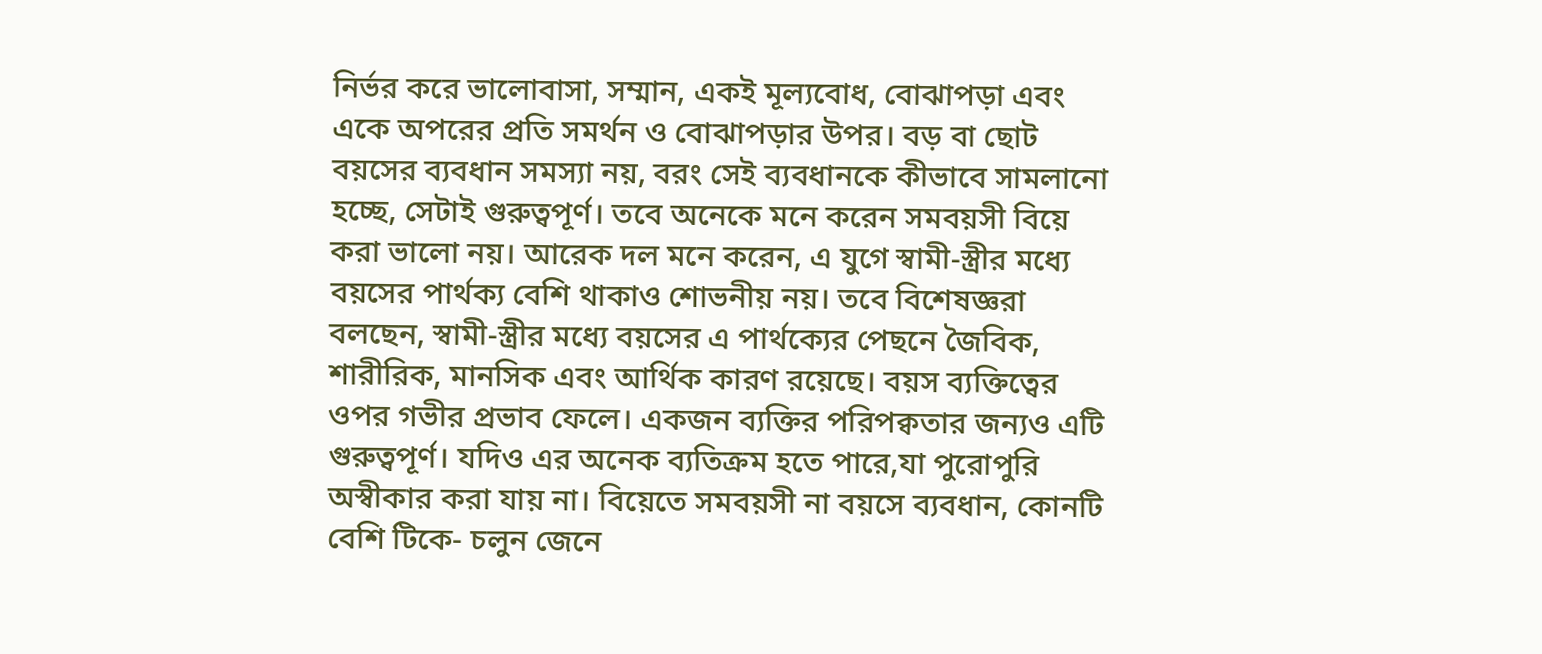নির্ভর করে ভালোবাসা, সম্মান, একই মূল্যবোধ, বোঝাপড়া এবং একে অপরের প্রতি সমর্থন ও বোঝাপড়ার উপর। বড় বা ছোট বয়সের ব্যবধান সমস্যা নয়, বরং সেই ব্যবধানকে কীভাবে সামলানো হচ্ছে, সেটাই গুরুত্বপূর্ণ। তবে অনেকে মনে করেন সমবয়সী বিয়ে করা ভালো নয়। আরেক দল মনে করেন, এ যুগে স্বামী-স্ত্রীর মধ্যে বয়সের পার্থক্য বেশি থাকাও শোভনীয় নয়। তবে বিশেষজ্ঞরা বলছেন, স্বামী-স্ত্রীর মধ্যে বয়সের এ পার্থক্যের পেছনে জৈবিক, শারীরিক, মানসিক এবং আর্থিক কারণ রয়েছে। বয়স ব্যক্তিত্বের ওপর গভীর প্রভাব ফেলে। একজন ব্যক্তির পরিপক্বতার জন্যও এটি গুরুত্বপূর্ণ। যদিও এর অনেক ব্যতিক্রম হতে পারে,যা পুরোপুরি অস্বীকার করা যায় না। বিয়েতে সমবয়সী না বয়সে ব্যবধান, কোনটি বেশি টিকে- চলুন জেনে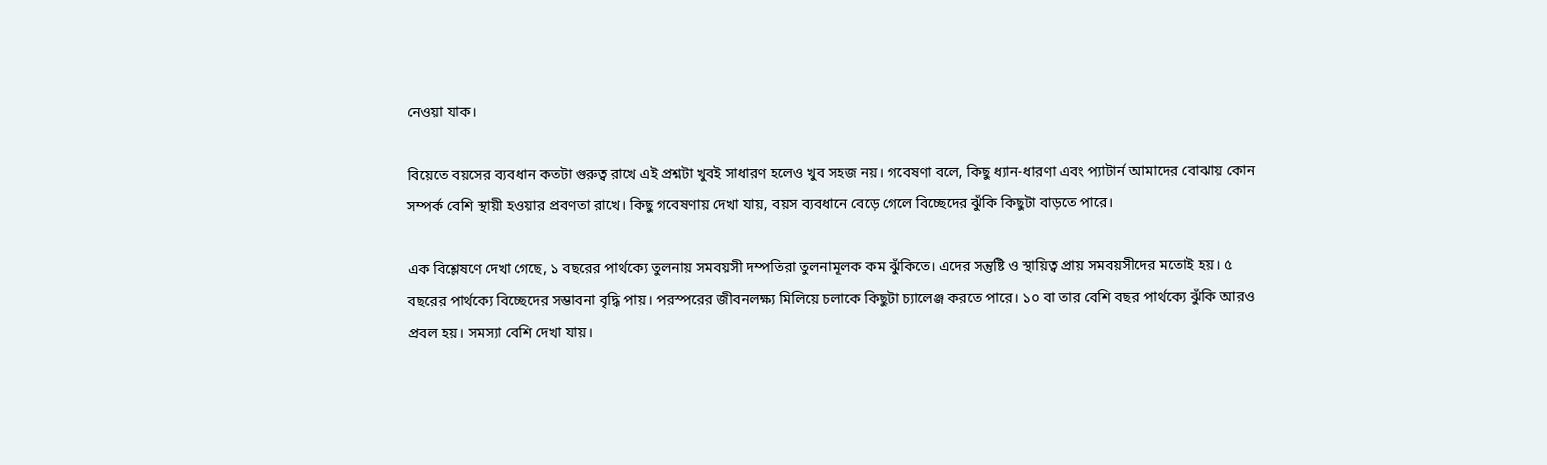নেওয়া যাক।

বিয়েতে বয়সের ব্যবধান কতটা গুরুত্ব রাখে এই প্রশ্নটা খুবই সাধারণ হলেও খুব সহজ নয়। গবেষণা বলে, কিছু ধ্যান-ধারণা এবং প্যাটার্ন আমাদের বোঝায় কোন সম্পর্ক বেশি স্থায়ী হওয়ার প্রবণতা রাখে। কিছু গবেষণায় দেখা যায়, বয়স ব্যবধানে বেড়ে গেলে বিচ্ছেদের ঝুঁকি কিছুটা বাড়তে পারে।

এক বিশ্লেষণে দেখা গেছে, ১ বছরের পার্থক্যে তুলনায় সমবয়সী দম্পতিরা তুলনামূলক কম ঝুঁকিতে। এদের সন্তুষ্টি ও স্থায়িত্ব প্রায় সমবয়সীদের মতোই হয়। ৫ বছরের পার্থক্যে বিচ্ছেদের সম্ভাবনা বৃদ্ধি পায়। পরস্পরের জীবনলক্ষ্য মিলিয়ে চলাকে কিছুটা চ্যালেঞ্জ করতে পারে। ১০ বা তার বেশি বছর পার্থক্যে ঝুঁকি আরও প্রবল হয়। সমস্যা বেশি দেখা যায়।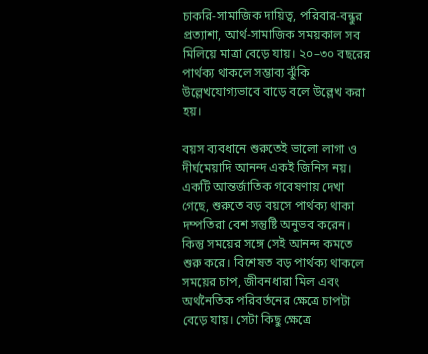চাকরি-সামাজিক দায়িত্ব, পরিবার-বন্ধুর প্রত্যাশা, আর্থ-সামাজিক সময়কাল সব মিলিয়ে মাত্রা বেড়ে যায়। ২০–৩০ বছরের পার্থক্য থাকলে সম্ভাব্য ঝুঁকি উল্লেখযোগ্যভাবে বাড়ে বলে উল্লেখ করা হয়।

বয়স ব্যবধানে শুরুতেই ভালো লাগা ও দীর্ঘমেয়াদি আনন্দ একই জিনিস নয়। একটি আন্তর্জাতিক গবেষণায় দেখা গেছে, শুরুতে বড় বয়সে পার্থক্য থাকা দম্পতিরা বেশ সন্তুষ্টি অনুভব করেন। কিন্তু সময়ের সঙ্গে সেই আনন্দ কমতে শুরু করে। বিশেষত বড় পার্থক্য থাকলে সময়ের চাপ, জীবনধারা মিল এবং অর্থনৈতিক পরিবর্তনের ক্ষেত্রে চাপটা বেড়ে যায়। সেটা কিছু ক্ষেত্রে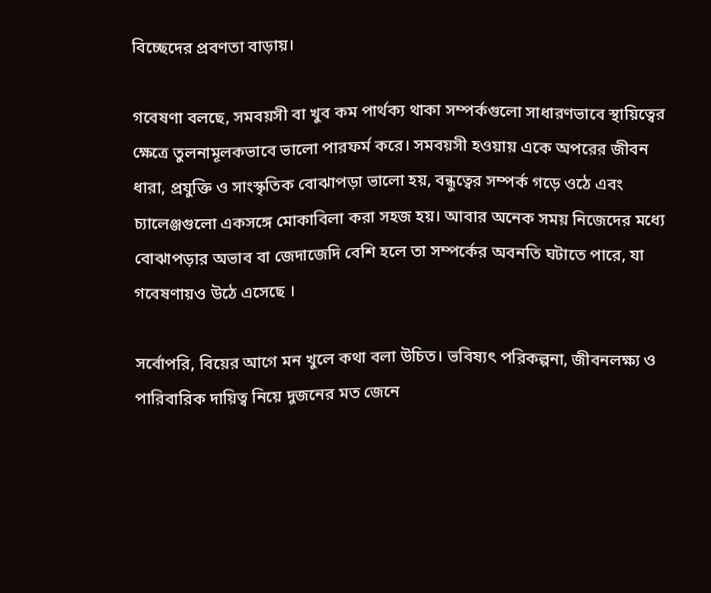বিচ্ছেদের প্রবণতা বাড়ায়।

গবেষণা বলছে, সমবয়সী বা খুব কম পার্থক্য থাকা সম্পর্কগুলো সাধারণভাবে স্থায়িত্বের ক্ষেত্রে তুলনামূলকভাবে ভালো পারফর্ম করে। সমবয়সী হওয়ায় একে অপরের জীবন ধারা, প্রযুক্তি ও সাংস্কৃতিক বোঝাপড়া ভালো হয়, বন্ধুত্বের সম্পর্ক গড়ে ওঠে এবং চ্যালেঞ্জগুলো একসঙ্গে মোকাবিলা করা সহজ হয়। আবার অনেক সময় নিজেদের মধ্যে বোঝাপড়ার অভাব বা জেদাজেদি বেশি হলে তা সম্পর্কের অবনতি ঘটাতে পারে, যা গবেষণায়ও উঠে এসেছে ।

সর্বোপরি, বিয়ের আগে মন খুলে কথা বলা উচিত। ভবিষ্যৎ পরিকল্পনা, জীবনলক্ষ্য ও পারিবারিক দায়িত্ব নিয়ে দুজনের মত জেনে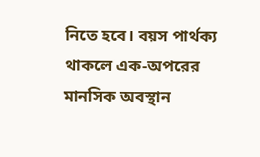নিতে হবে। বয়স পার্থক্য থাকলে এক-অপরের মানসিক অবস্থান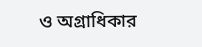ও অগ্রাধিকার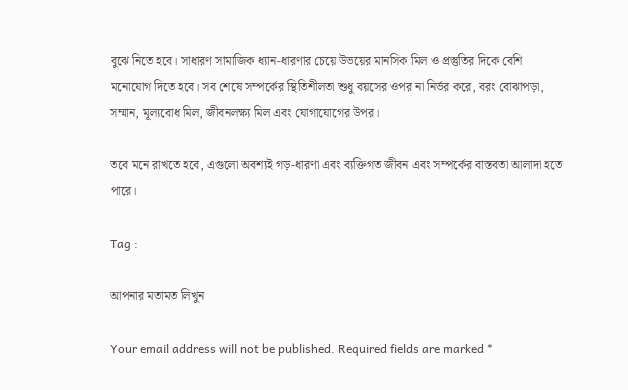বুঝে নিতে হবে। সাধারণ সামাজিক ধ্যান-ধারণার চেয়ে উভয়ের মানসিক মিল ও প্রস্তুতির দিকে বেশি মনোযোগ দিতে হবে। সব শেষে সম্পর্কের স্থিতিশীলতা শুধু বয়সের ওপর না নির্ভর করে, বরং বোঝাপড়া, সম্মান, মূল্যবোধ মিল, জীবনলক্ষ্য মিল এবং যোগাযোগের উপর।

তবে মনে রাখতে হবে, এগুলো অবশ্যই গড়-ধারণা এবং ব্যক্তিগত জীবন এবং সম্পর্কের বাস্তবতা আলাদা হতে পারে।

Tag :

আপনার মতামত লিখুন

Your email address will not be published. Required fields are marked *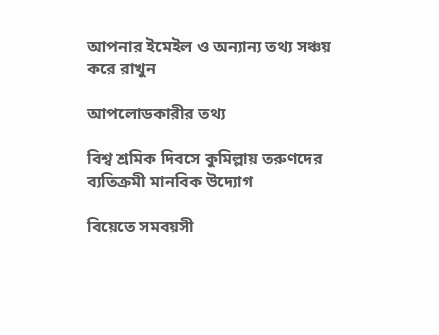আপনার ইমেইল ও অন্যান্য তথ্য সঞ্চয় করে রাখুন

আপলোডকারীর তথ্য

বিশ্ব শ্রমিক দিবসে কুমিল্লায় তরুণদের ব্যতিক্রমী মানবিক উদ্যোগ

বিয়েতে সমবয়সী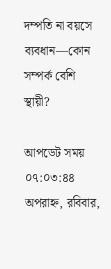দম্পতি না বয়সে ব্যবধান—কোন সম্পর্ক বেশি স্থায়ী?

আপডেট সময় ০৭:০৩:৪৪ অপরাহ্ন, রবিবার,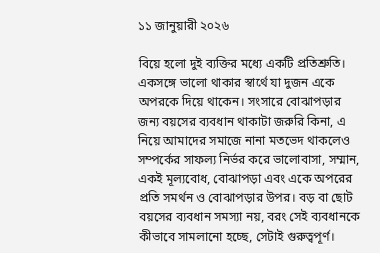১১ জানুয়ারী ২০২৬

বিয়ে হলো দুই ব্যক্তির মধ্যে একটি প্রতিশ্রুতি। একসঙ্গে ভালো থাকার স্বার্থে যা দুজন একে অপরকে দিয়ে থাকেন। সংসারে বোঝাপড়ার জন্য বয়সের ব্যবধান থাকাটা জরুরি কিনা, এ নিয়ে আমাদের সমাজে নানা মতভেদ থাকলেও সম্পর্কের সাফল্য নির্ভর করে ভালোবাসা, সম্মান, একই মূল্যবোধ, বোঝাপড়া এবং একে অপরের প্রতি সমর্থন ও বোঝাপড়ার উপর। বড় বা ছোট বয়সের ব্যবধান সমস্যা নয়, বরং সেই ব্যবধানকে কীভাবে সামলানো হচ্ছে, সেটাই গুরুত্বপূর্ণ।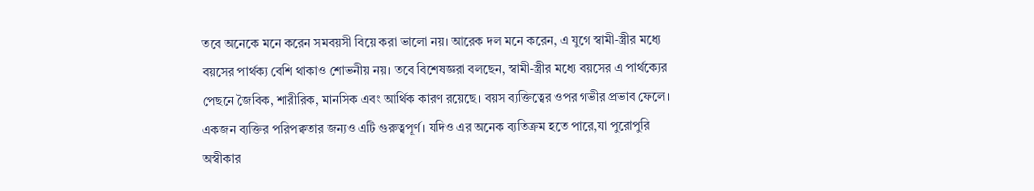তবে অনেকে মনে করেন সমবয়সী বিয়ে করা ভালো নয়। আরেক দল মনে করেন, এ যুগে স্বামী-স্ত্রীর মধ্যে বয়সের পার্থক্য বেশি থাকাও শোভনীয় নয়। তবে বিশেষজ্ঞরা বলছেন, স্বামী-স্ত্রীর মধ্যে বয়সের এ পার্থক্যের পেছনে জৈবিক, শারীরিক, মানসিক এবং আর্থিক কারণ রয়েছে। বয়স ব্যক্তিত্বের ওপর গভীর প্রভাব ফেলে। একজন ব্যক্তির পরিপক্বতার জন্যও এটি গুরুত্বপূর্ণ। যদিও এর অনেক ব্যতিক্রম হতে পারে,যা পুরোপুরি অস্বীকার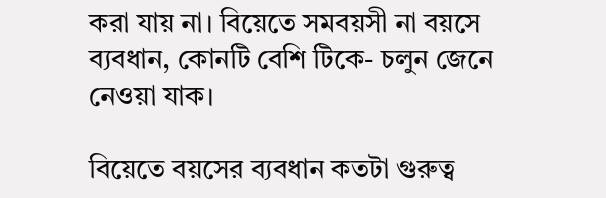করা যায় না। বিয়েতে সমবয়সী না বয়সে ব্যবধান, কোনটি বেশি টিকে- চলুন জেনে নেওয়া যাক।

বিয়েতে বয়সের ব্যবধান কতটা গুরুত্ব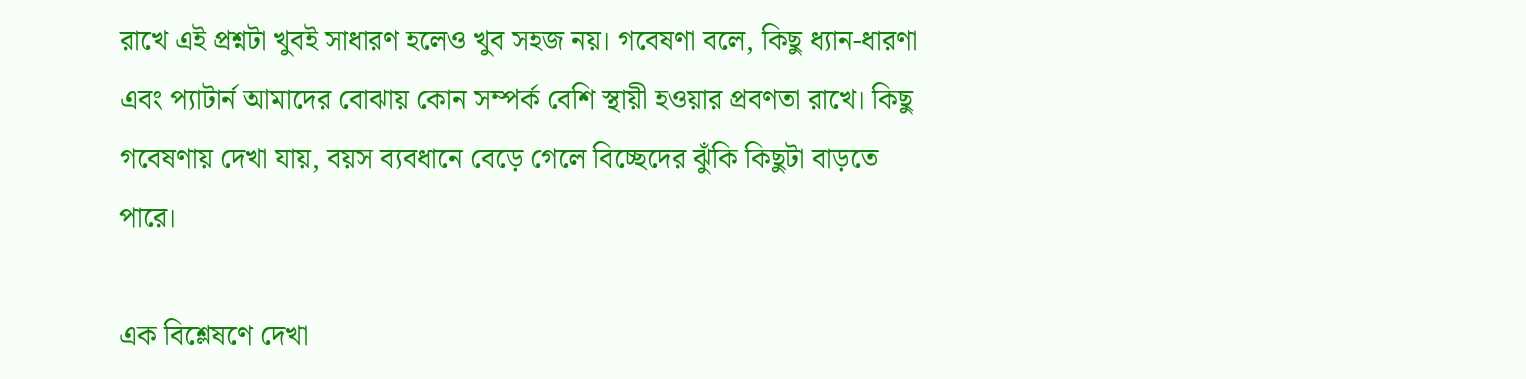রাখে এই প্রশ্নটা খুবই সাধারণ হলেও খুব সহজ নয়। গবেষণা বলে, কিছু ধ্যান-ধারণা এবং প্যাটার্ন আমাদের বোঝায় কোন সম্পর্ক বেশি স্থায়ী হওয়ার প্রবণতা রাখে। কিছু গবেষণায় দেখা যায়, বয়স ব্যবধানে বেড়ে গেলে বিচ্ছেদের ঝুঁকি কিছুটা বাড়তে পারে।

এক বিশ্লেষণে দেখা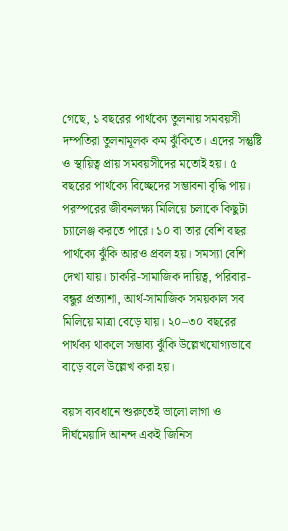গেছে, ১ বছরের পার্থক্যে তুলনায় সমবয়সী দম্পতিরা তুলনামূলক কম ঝুঁকিতে। এদের সন্তুষ্টি ও স্থায়িত্ব প্রায় সমবয়সীদের মতোই হয়। ৫ বছরের পার্থক্যে বিচ্ছেদের সম্ভাবনা বৃদ্ধি পায়। পরস্পরের জীবনলক্ষ্য মিলিয়ে চলাকে কিছুটা চ্যালেঞ্জ করতে পারে। ১০ বা তার বেশি বছর পার্থক্যে ঝুঁকি আরও প্রবল হয়। সমস্যা বেশি দেখা যায়। চাকরি-সামাজিক দায়িত্ব, পরিবার-বন্ধুর প্রত্যাশা, আর্থ-সামাজিক সময়কাল সব মিলিয়ে মাত্রা বেড়ে যায়। ২০–৩০ বছরের পার্থক্য থাকলে সম্ভাব্য ঝুঁকি উল্লেখযোগ্যভাবে বাড়ে বলে উল্লেখ করা হয়।

বয়স ব্যবধানে শুরুতেই ভালো লাগা ও দীর্ঘমেয়াদি আনন্দ একই জিনিস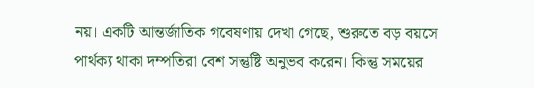নয়। একটি আন্তর্জাতিক গবেষণায় দেখা গেছে, শুরুতে বড় বয়সে পার্থক্য থাকা দম্পতিরা বেশ সন্তুষ্টি অনুভব করেন। কিন্তু সময়ের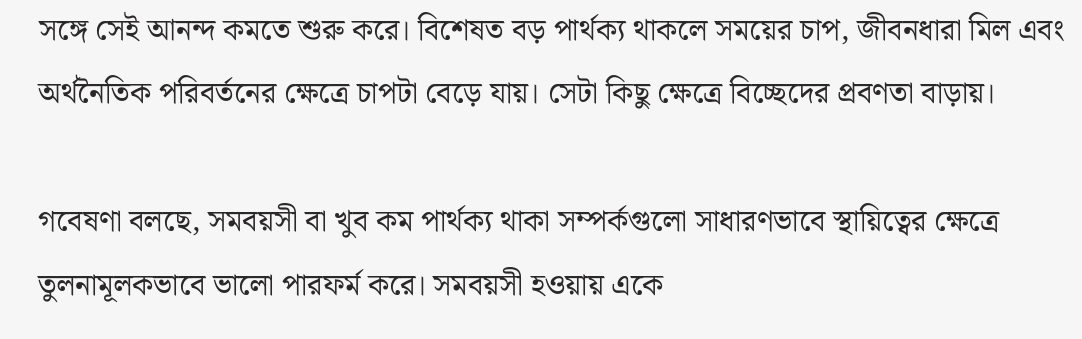সঙ্গে সেই আনন্দ কমতে শুরু করে। বিশেষত বড় পার্থক্য থাকলে সময়ের চাপ, জীবনধারা মিল এবং অর্থনৈতিক পরিবর্তনের ক্ষেত্রে চাপটা বেড়ে যায়। সেটা কিছু ক্ষেত্রে বিচ্ছেদের প্রবণতা বাড়ায়।

গবেষণা বলছে, সমবয়সী বা খুব কম পার্থক্য থাকা সম্পর্কগুলো সাধারণভাবে স্থায়িত্বের ক্ষেত্রে তুলনামূলকভাবে ভালো পারফর্ম করে। সমবয়সী হওয়ায় একে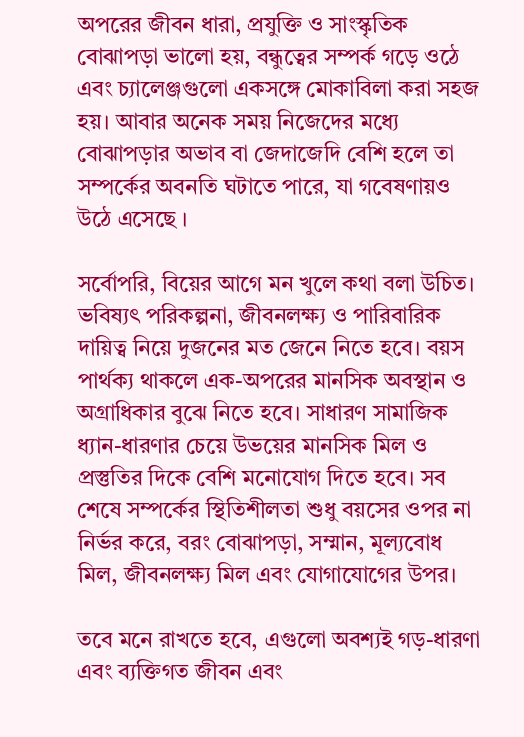অপরের জীবন ধারা, প্রযুক্তি ও সাংস্কৃতিক বোঝাপড়া ভালো হয়, বন্ধুত্বের সম্পর্ক গড়ে ওঠে এবং চ্যালেঞ্জগুলো একসঙ্গে মোকাবিলা করা সহজ হয়। আবার অনেক সময় নিজেদের মধ্যে বোঝাপড়ার অভাব বা জেদাজেদি বেশি হলে তা সম্পর্কের অবনতি ঘটাতে পারে, যা গবেষণায়ও উঠে এসেছে ।

সর্বোপরি, বিয়ের আগে মন খুলে কথা বলা উচিত। ভবিষ্যৎ পরিকল্পনা, জীবনলক্ষ্য ও পারিবারিক দায়িত্ব নিয়ে দুজনের মত জেনে নিতে হবে। বয়স পার্থক্য থাকলে এক-অপরের মানসিক অবস্থান ও অগ্রাধিকার বুঝে নিতে হবে। সাধারণ সামাজিক ধ্যান-ধারণার চেয়ে উভয়ের মানসিক মিল ও প্রস্তুতির দিকে বেশি মনোযোগ দিতে হবে। সব শেষে সম্পর্কের স্থিতিশীলতা শুধু বয়সের ওপর না নির্ভর করে, বরং বোঝাপড়া, সম্মান, মূল্যবোধ মিল, জীবনলক্ষ্য মিল এবং যোগাযোগের উপর।

তবে মনে রাখতে হবে, এগুলো অবশ্যই গড়-ধারণা এবং ব্যক্তিগত জীবন এবং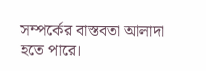সম্পর্কের বাস্তবতা আলাদা হতে পারে।